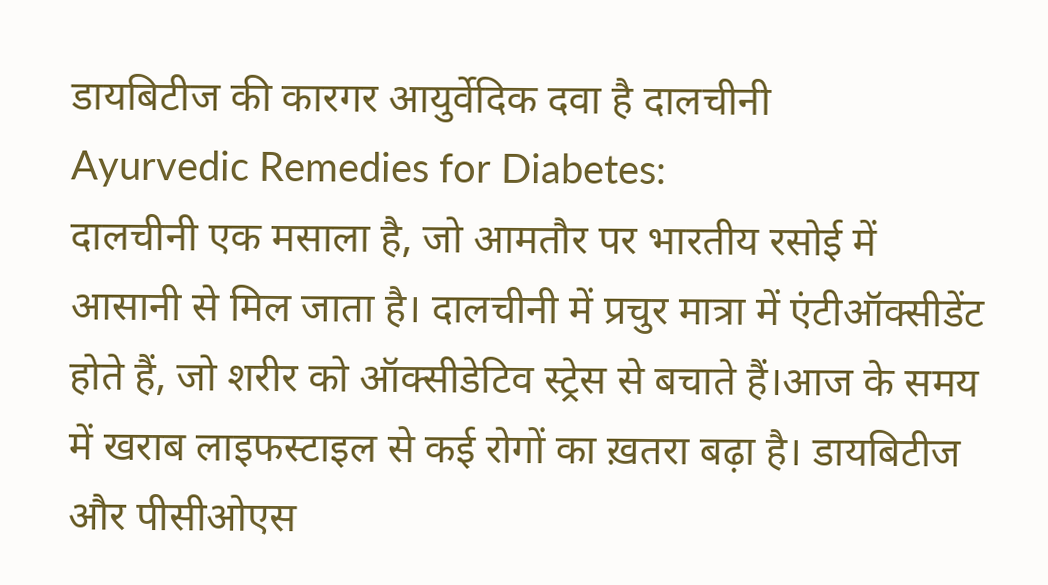डायबिटीज की कारगर आयुर्वेदिक दवा है दालचीनी
Ayurvedic Remedies for Diabetes:
दालचीनी एक मसाला है, जो आमतौर पर भारतीय रसोई में आसानी से मिल जाता है। दालचीनी में प्रचुर मात्रा में एंटीऑक्सीडेंट होते हैं, जो शरीर को ऑक्सीडेटिव स्ट्रेस से बचाते हैं।आज के समय में खराब लाइफस्टाइल से कई रोगों का ख़तरा बढ़ा है। डायबिटीज और पीसीओएस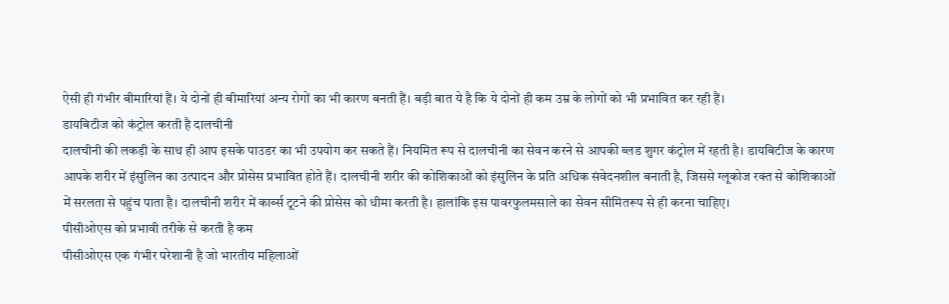ऐसी ही गंभीर बीमारियां हैं। ये दोनों ही बीमारियां अन्य रोगों का भी कारण बनती हैं। बड़ी बात ये है कि ये दोनों ही कम उम्र के लोगों को भी प्रभावित कर रही हैं।
डायबिटीज को कंट्रोल करती है दालचीनी
दालचीनी की लकड़ी के साथ ही आप इसके पाउडर का भी उपयोग कर सकते हैं। नियमित रूप से दालचीनी का सेवन करने से आपकी ब्लड शुगर कंट्रोल में रहती है। डायबिटीज के कारण आपके शरीर में इंसुलिन का उत्पादन और प्रोसेस प्रभावित होते हैं। दालचीनी शरीर की कोशिकाओं को इंसुलिन के प्रति अधिक संवेदनशील बनाती है, जिससे ग्लूकोज रक्त से कोशिकाओं में सरलता से पहुंच पाता है। दालचीनी शरीर में कार्ब्स टूटने की प्रोसेस को धीमा करती है। हालांकि इस पावरफुलमसाले का सेवन सीमितरूप से ही करना चाहिए।
पीसीओएस को प्रभावी तरीके से करती है कम
पीसीओएस एक गंभीर परेशानी है जो भारतीय महिलाओं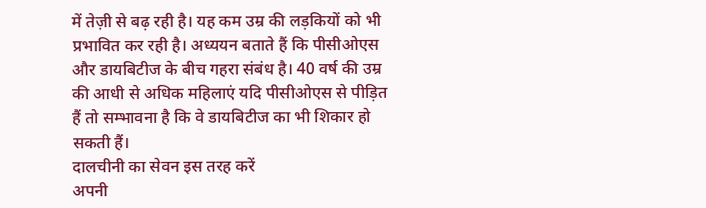में तेज़ी से बढ़ रही है। यह कम उम्र की लड़कियों को भी प्रभावित कर रही है। अध्ययन बताते हैं कि पीसीओएस और डायबिटीज के बीच गहरा संबंध है। 40 वर्ष की उम्र की आधी से अधिक महिलाएं यदि पीसीओएस से पीड़ित हैं तो सम्भावना है कि वे डायबिटीज का भी शिकार हो सकती हैं।
दालचीनी का सेवन इस तरह करें
अपनी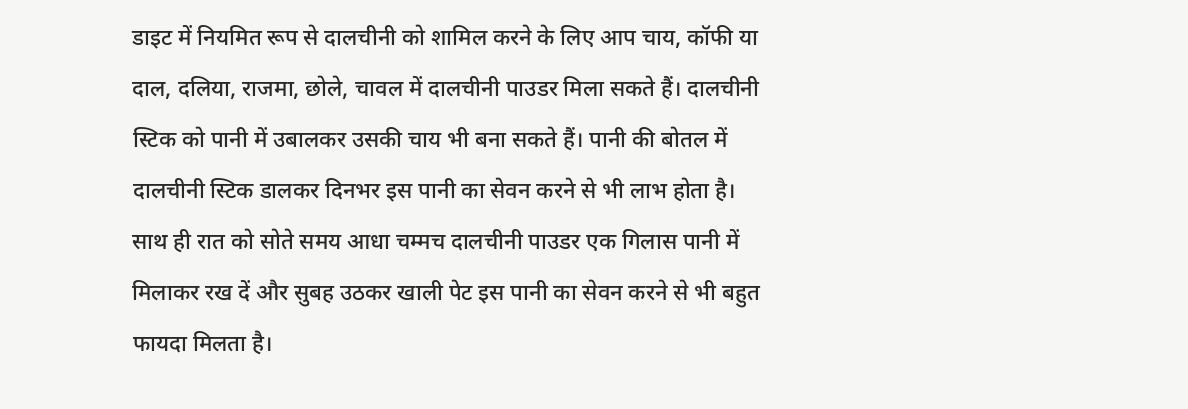डाइट में नियमित रूप से दालचीनी को शामिल करने के लिए आप चाय, कॉफी या दाल, दलिया, राजमा, छोले, चावल में दालचीनी पाउडर मिला सकते हैं। दालचीनी स्टिक को पानी में उबालकर उसकी चाय भी बना सकते हैं। पानी की बोतल में दालचीनी स्टिक डालकर दिनभर इस पानी का सेवन करने से भी लाभ होता है। साथ ही रात को सोते समय आधा चम्मच दालचीनी पाउडर एक गिलास पानी में मिलाकर रख दें और सुबह उठकर खाली पेट इस पानी का सेवन करने से भी बहुत फायदा मिलता है।